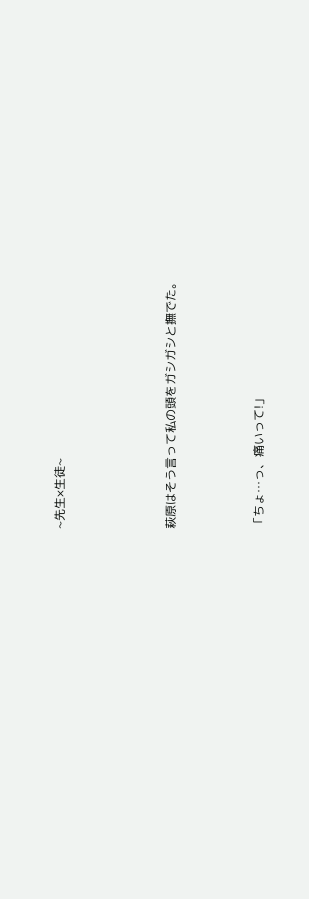~先生×生徒~




萩原はそう言って私の頭をガシガシと撫でた。



「ちょ…っ、痛いって!」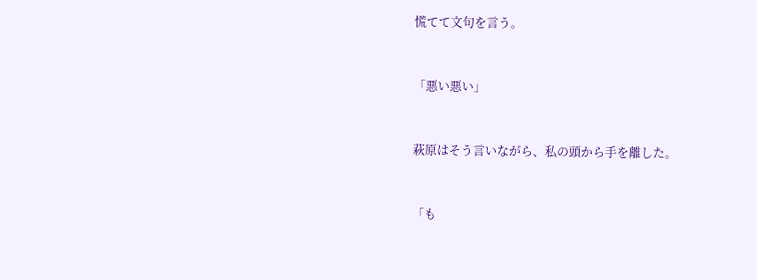慌てて文句を言う。



「悪い悪い」



萩原はそう言いながら、私の頭から手を離した。



「も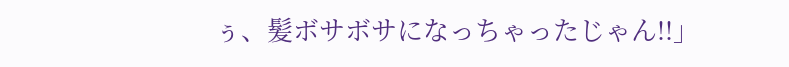ぅ、髪ボサボサになっちゃったじゃん!!」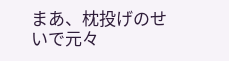まあ、枕投げのせいで元々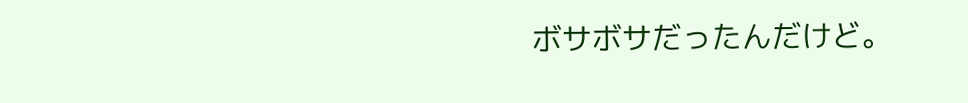ボサボサだったんだけど。